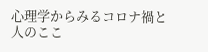心理学からみるコロナ禍と人のここ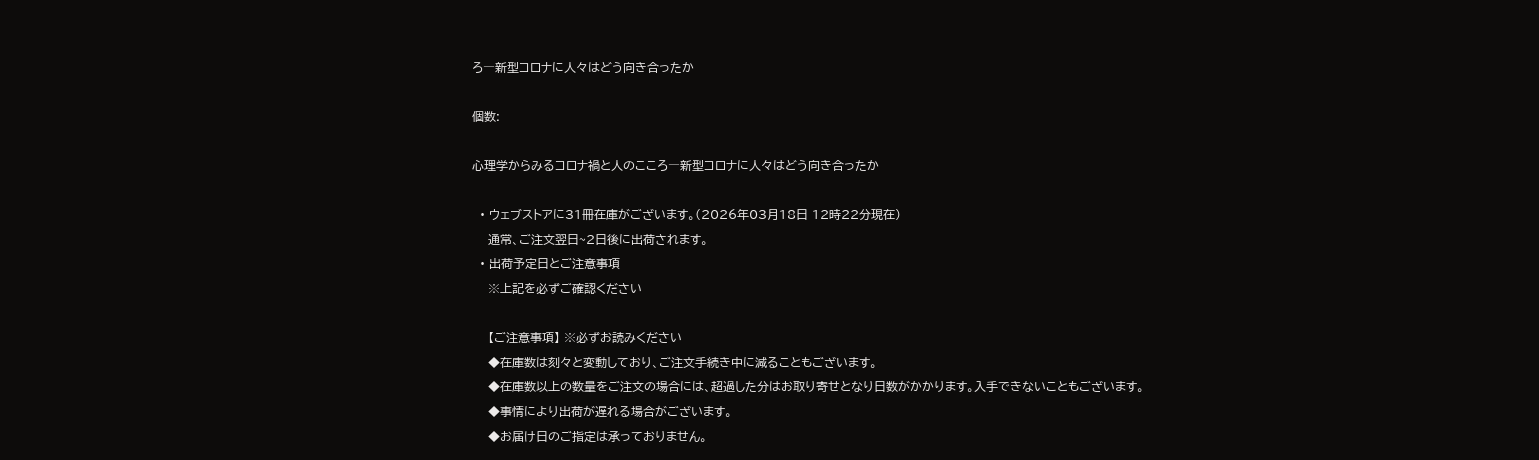ろ―新型コロナに人々はどう向き合ったか

個数:

心理学からみるコロナ禍と人のこころ―新型コロナに人々はどう向き合ったか

  • ウェブストアに31冊在庫がございます。(2026年03月18日 12時22分現在)
    通常、ご注文翌日~2日後に出荷されます。
  • 出荷予定日とご注意事項
    ※上記を必ずご確認ください

    【ご注意事項】 ※必ずお読みください
    ◆在庫数は刻々と変動しており、ご注文手続き中に減ることもございます。
    ◆在庫数以上の数量をご注文の場合には、超過した分はお取り寄せとなり日数がかかります。入手できないこともございます。
    ◆事情により出荷が遅れる場合がございます。
    ◆お届け日のご指定は承っておりません。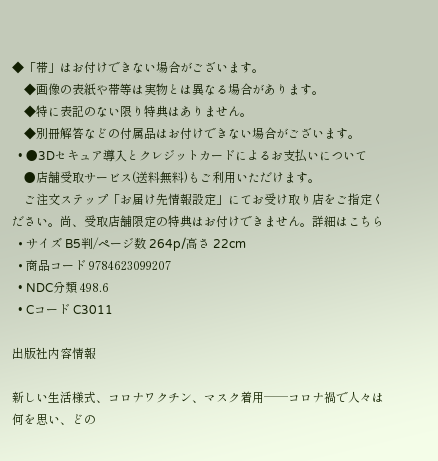◆「帯」はお付けできない場合がございます。
    ◆画像の表紙や帯等は実物とは異なる場合があります。
    ◆特に表記のない限り特典はありません。
    ◆別冊解答などの付属品はお付けできない場合がございます。
  • ●3Dセキュア導入とクレジットカードによるお支払いについて
    ●店舗受取サービス(送料無料)もご利用いただけます。
    ご注文ステップ「お届け先情報設定」にてお受け取り店をご指定ください。尚、受取店舗限定の特典はお付けできません。詳細はこちら
  • サイズ B5判/ページ数 264p/高さ 22cm
  • 商品コード 9784623099207
  • NDC分類 498.6
  • Cコード C3011

出版社内容情報

新しい生活様式、コロナワクチン、マスク着用──コロナ禍で人々は何を思い、どの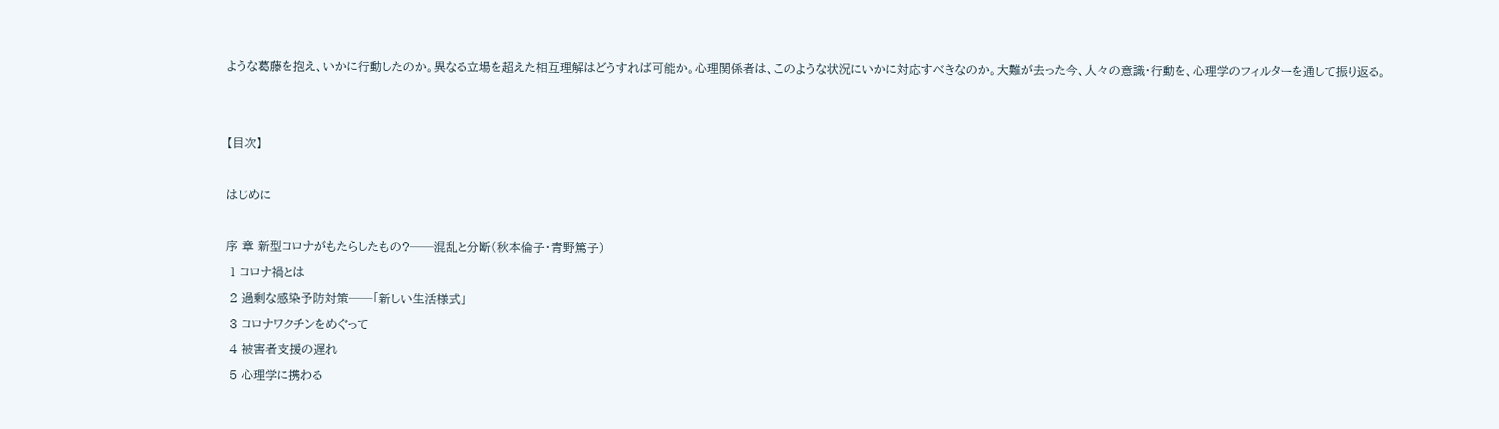ような葛藤を抱え、いかに行動したのか。異なる立場を超えた相互理解はどうすれば可能か。心理関係者は、このような状況にいかに対応すべきなのか。大難が去った今、人々の意識・行動を、心理学のフィルターを通して振り返る。


【目次】

はじめに

序 章 新型コロナがもたらしたもの?──混乱と分断(秋本倫子・青野篤子)
 1 コロナ禍とは
 2 過剰な感染予防対策──「新しい生活様式」
 3 コロナワクチンをめぐって
 4 被害者支援の遅れ
 5 心理学に携わる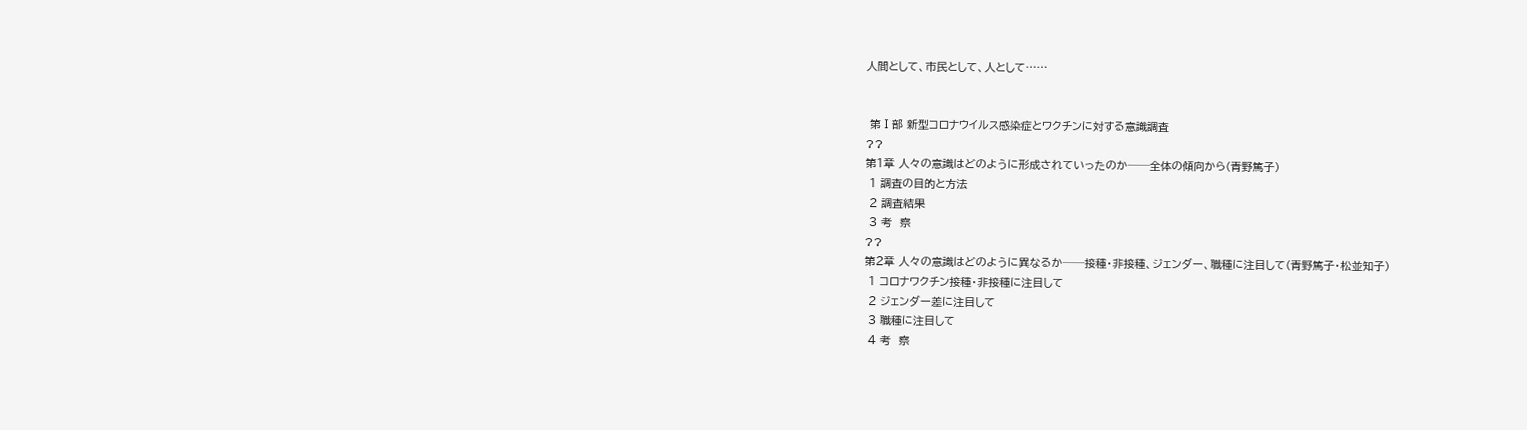人間として、市民として、人として……


 第Ⅰ部 新型コロナウイルス感染症とワクチンに対する意識調査
??
第1章 人々の意識はどのように形成されていったのか──全体の傾向から(青野篤子)
 1 調査の目的と方法
 2 調査結果
 3 考  察
??
第2章 人々の意識はどのように異なるか──接種・非接種、ジェンダー、職種に注目して(青野篤子・松並知子)
 1 コロナワクチン接種・非接種に注目して
 2 ジェンダー差に注目して
 3 職種に注目して
 4 考  察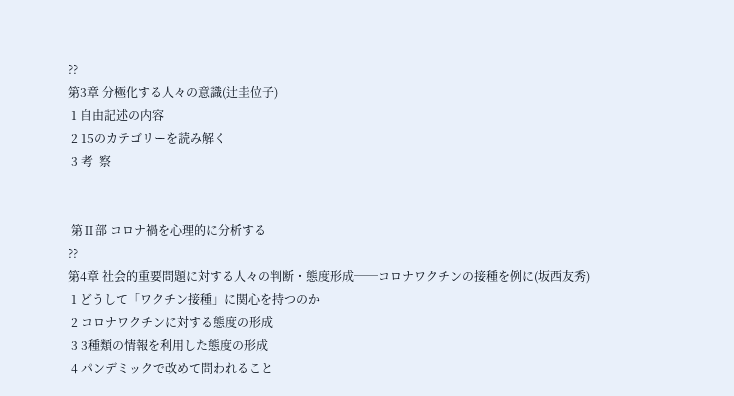??
第3章 分極化する人々の意識(辻圭位子)
 1 自由記述の内容
 2 15のカテゴリーを読み解く
 3 考  察


 第Ⅱ部 コロナ禍を心理的に分析する
??
第4章 社会的重要問題に対する人々の判断・態度形成──コロナワクチンの接種を例に(坂西友秀)
 1 どうして「ワクチン接種」に関心を持つのか
 2 コロナワクチンに対する態度の形成
 3 3種類の情報を利用した態度の形成
 4 パンデミックで改めて問われること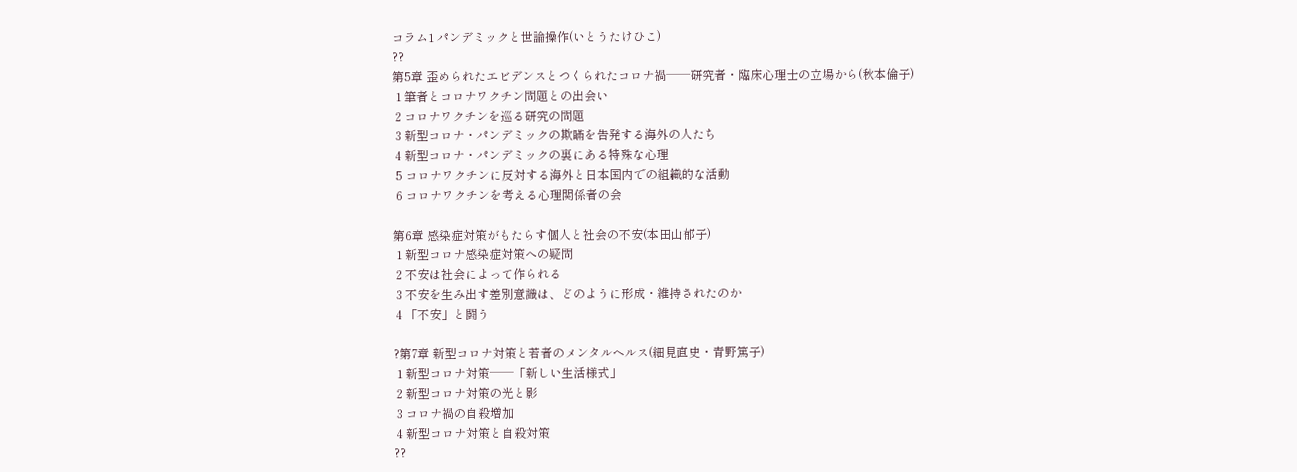コラム1 パンデミックと世論操作(いとうたけひこ)
??
第5章 歪められたエビデンスとつくられたコロナ禍──研究者・臨床心理士の立場から(秋本倫子)
 1 筆者とコロナワクチン問題との出会い
 2 コロナワクチンを巡る研究の問題
 3 新型コロナ・パンデミックの欺瞞を告発する海外の人たち
 4 新型コロナ・パンデミックの裏にある特殊な心理
 5 コロナワクチンに反対する海外と日本国内での組織的な活動
 6 コロナワクチンを考える心理関係者の会

第6章 感染症対策がもたらす個人と社会の不安(本田山郁子)
 1 新型コロナ感染症対策への疑問
 2 不安は社会によって作られる
 3 不安を生み出す差別意識は、どのように形成・維持されたのか
 4 「不安」と闘う

?第7章 新型コロナ対策と若者のメンタルヘルス(細見直史・青野篤子)
 1 新型コロナ対策──「新しい生活様式」
 2 新型コロナ対策の光と影
 3 コロナ禍の自殺増加
 4 新型コロナ対策と自殺対策
??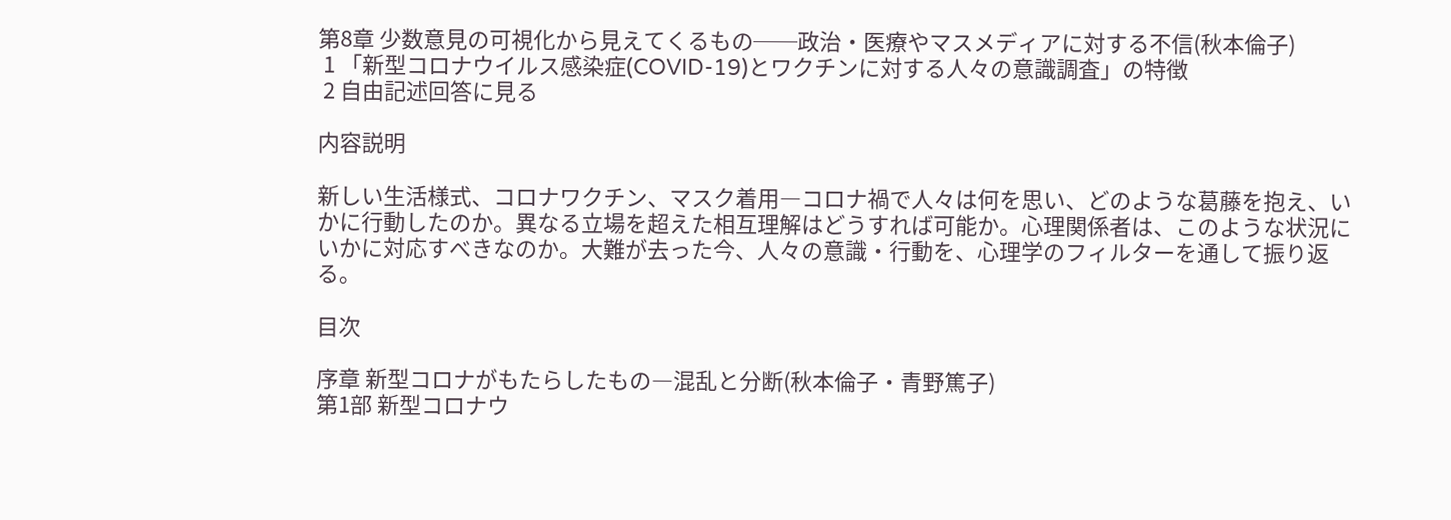第8章 少数意見の可視化から見えてくるもの──政治・医療やマスメディアに対する不信(秋本倫子)
 1 「新型コロナウイルス感染症(COVID-19)とワクチンに対する人々の意識調査」の特徴
 2 自由記述回答に見る

内容説明

新しい生活様式、コロナワクチン、マスク着用―コロナ禍で人々は何を思い、どのような葛藤を抱え、いかに行動したのか。異なる立場を超えた相互理解はどうすれば可能か。心理関係者は、このような状況にいかに対応すべきなのか。大難が去った今、人々の意識・行動を、心理学のフィルターを通して振り返る。

目次

序章 新型コロナがもたらしたもの―混乱と分断(秋本倫子・青野篤子)
第1部 新型コロナウ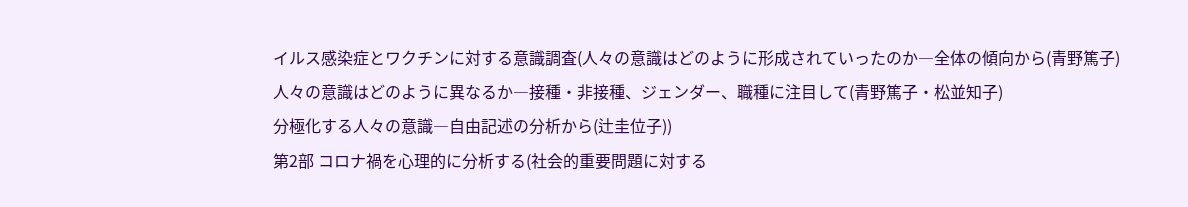イルス感染症とワクチンに対する意識調査(人々の意識はどのように形成されていったのか―全体の傾向から(青野篤子)
人々の意識はどのように異なるか―接種・非接種、ジェンダー、職種に注目して(青野篤子・松並知子)
分極化する人々の意識―自由記述の分析から(辻圭位子))
第2部 コロナ禍を心理的に分析する(社会的重要問題に対する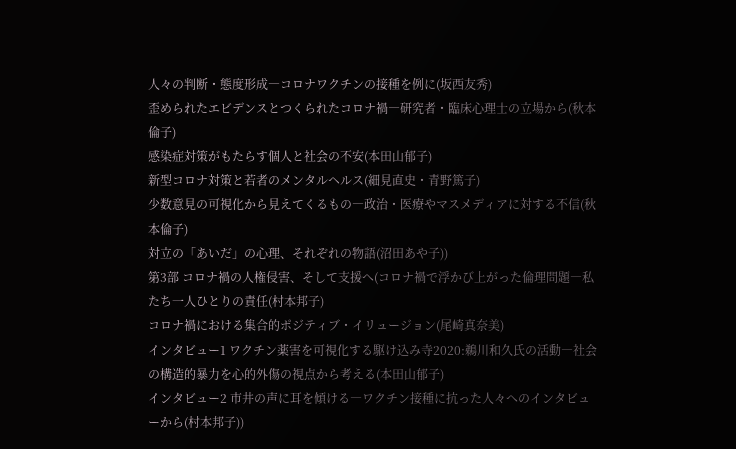人々の判断・態度形成―コロナワクチンの接種を例に(坂西友秀)
歪められたエビデンスとつくられたコロナ禍―研究者・臨床心理士の立場から(秋本倫子)
感染症対策がもたらす個人と社会の不安(本田山郁子)
新型コロナ対策と若者のメンタルヘルス(細見直史・青野篤子)
少数意見の可視化から見えてくるもの―政治・医療やマスメディアに対する不信(秋本倫子)
対立の「あいだ」の心理、それぞれの物語(沼田あや子))
第3部 コロナ禍の人権侵害、そして支援へ(コロナ禍で浮かび上がった倫理問題―私たち一人ひとりの責任(村本邦子)
コロナ禍における集合的ポジティブ・イリュージョン(尾崎真奈美)
インタビュー1 ワクチン薬害を可視化する駆け込み寺2020:鵜川和久氏の活動―社会の構造的暴力を心的外傷の視点から考える(本田山郁子)
インタビュー2 市井の声に耳を傾ける―ワクチン接種に抗った人々へのインタビューから(村本邦子))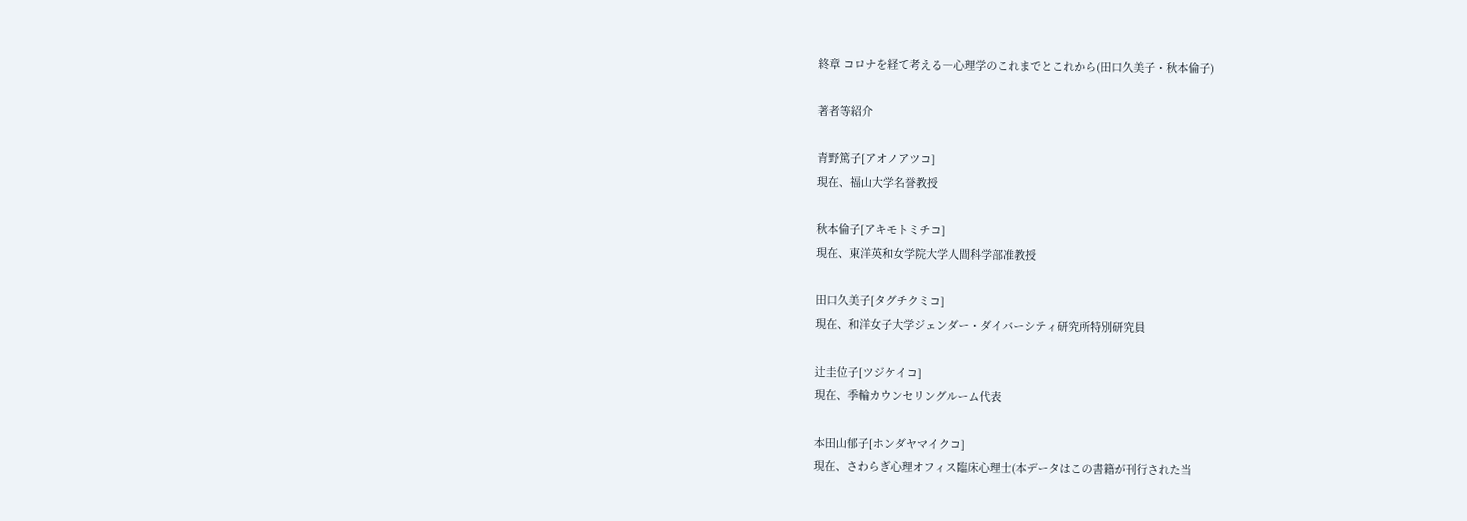終章 コロナを経て考える―心理学のこれまでとこれから(田口久美子・秋本倫子)

著者等紹介

青野篤子[アオノアツコ]
現在、福山大学名誉教授

秋本倫子[アキモトミチコ]
現在、東洋英和女学院大学人間科学部准教授

田口久美子[タグチクミコ]
現在、和洋女子大学ジェンダー・ダイバーシティ研究所特別研究員

辻圭位子[ツジケイコ]
現在、季輪カウンセリングルーム代表

本田山郁子[ホンダヤマイクコ]
現在、さわらぎ心理オフィス臨床心理士(本データはこの書籍が刊行された当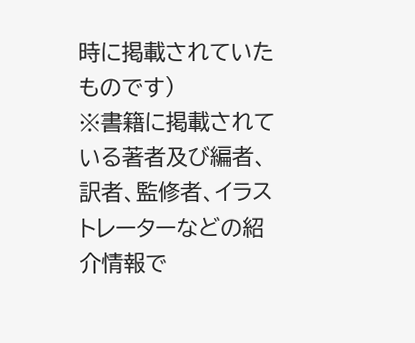時に掲載されていたものです)
※書籍に掲載されている著者及び編者、訳者、監修者、イラストレーターなどの紹介情報で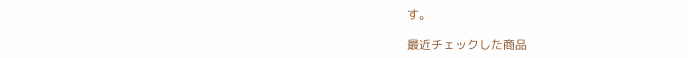す。

最近チェックした商品